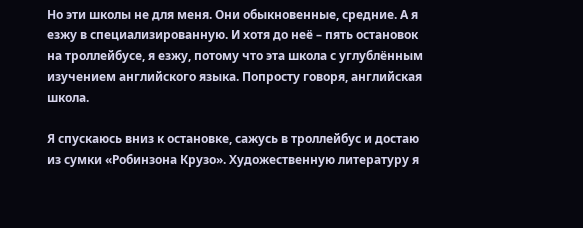Но эти школы не для меня. Они обыкновенные, средние. А я езжу в специализированную. И хотя до неё – пять остановок на троллейбусе, я езжу, потому что эта школа с углублённым изучением английского языка. Попросту говоря, английская школа.

Я спускаюсь вниз к остановке, сажусь в троллейбус и достаю из сумки «Робинзона Крузо». Художественную литературу я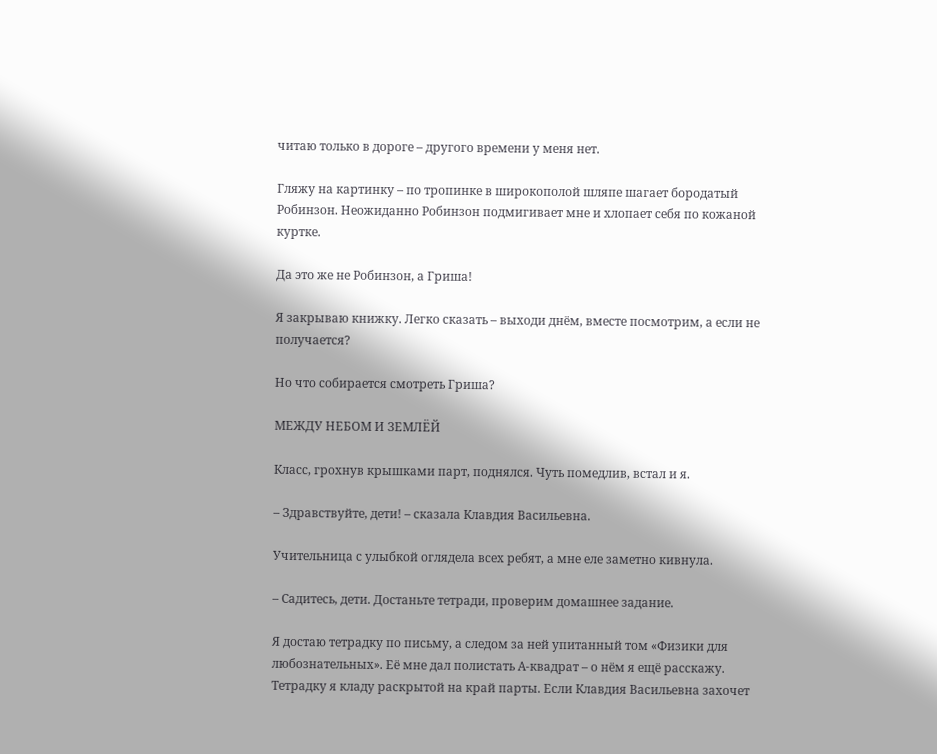читаю только в дороге – другого времени у меня нет.

Гляжу на картинку – по тропинке в широкополой шляпе шагает бородатый Робинзон. Неожиданно Робинзон подмигивает мне и хлопает себя по кожаной куртке.

Да это же не Робинзон, а Гриша!

Я закрываю книжку. Легко сказать – выходи днём, вместе посмотрим, а если не получается?

Но что собирается смотреть Гриша?

МЕЖДУ НЕБОМ И ЗЕМЛЁЙ

Класс, грохнув крышками парт, поднялся. Чуть помедлив, встал и я.

– Здравствуйте, дети! – сказала Клавдия Васильевна.

Учительница с улыбкой оглядела всех ребят, а мне еле заметно кивнула.

– Садитесь, дети. Достаньте тетради, проверим домашнее задание.

Я достаю тетрадку по письму, а следом за ней упитанный том «Физики для любознательных». Её мне дал полистать А-квадрат – о нём я ещё расскажу. Тетрадку я кладу раскрытой на край парты. Если Клавдия Васильевна захочет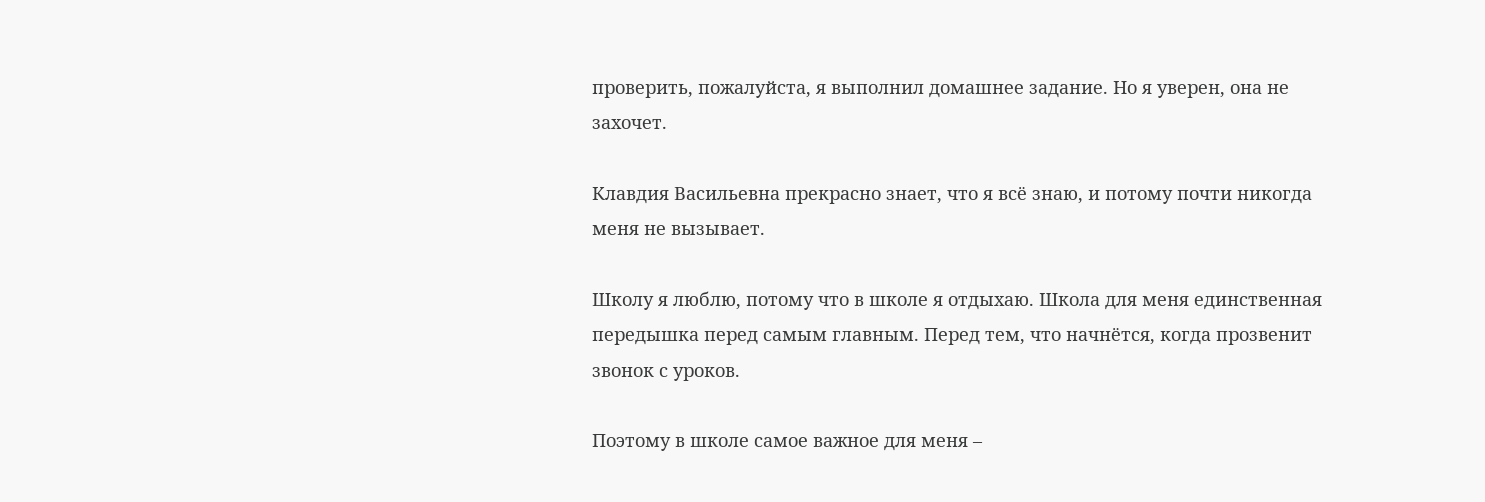проверить, пожалуйста, я выполнил домашнее задание. Но я уверен, она не захочет.

Клавдия Васильевна прекрасно знает, что я всё знаю, и потому почти никогда меня не вызывает.

Школу я люблю, потому что в школе я отдыхаю. Школа для меня единственная передышка перед самым главным. Перед тем, что начнётся, когда прозвенит звонок с уроков.

Поэтому в школе самое важное для меня –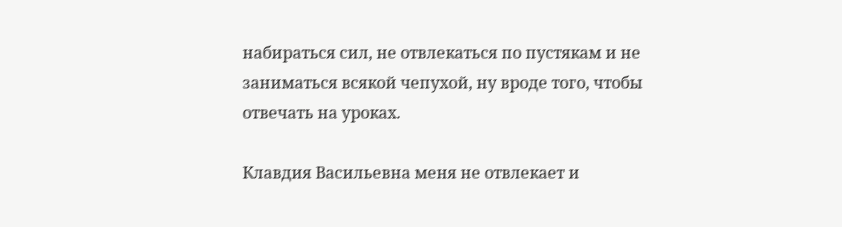набираться сил, не отвлекаться по пустякам и не заниматься всякой чепухой, ну вроде того, чтобы отвечать на уроках.

Клавдия Васильевна меня не отвлекает и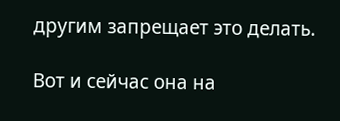другим запрещает это делать.

Вот и сейчас она на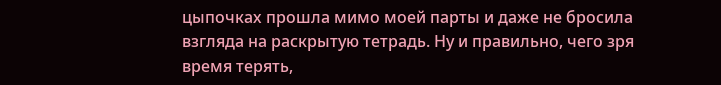цыпочках прошла мимо моей парты и даже не бросила взгляда на раскрытую тетрадь. Ну и правильно, чего зря время терять,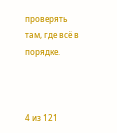проверять там, где всё в порядке.



4 из 121